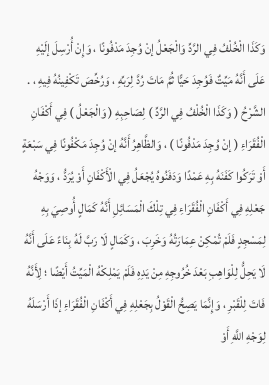وَكَذَا الْخُلْفُ فِي الرَّدِّ وَالْجَعْلُ إنْ وُجِدَ مَدْفُونًا ، وَإِنْ أُرْسِلَ إلَيْهِ عَلَى أَنَّهُ مَيِّتٌ فَوُجِدَ حَيًّا ثُمَّ مَاتَ رُدَّ لِرَبِّهِ ، وَرُخِّصَ تَكْفِينُهُ فِيهِ ، .
الشَّرْحُ ( وَكَذَا الْخُلْفُ فِي الرَّدِّ ) لِصَاحِبِهِ ( وَالْجَعْلُ ) فِي أَكْفَانِ الْفُقَرَاءِ ( إنْ وُجِدَ مَدْفُونًا ) ، وَالظَّاهِرُ أَنَّهُ إنْ وُجِدَ مَكْفُونًا فِي سَبْعَةٍ أَوْ تَرَكُوا كَفَنَهُ بِهِ عَمْدًا وَدَفَنُوهُ يُجْعَلُ فِي الْأَكْفَانِ أَوْ يُرَدُّ ، وَوَجْهُ جَعْلِهِ فِي أَكْفَانِ الْفُقَرَاءِ فِي تِلْكَ الْمَسَائِلِ أَنَّهُ كَمَالٍ أُوصِيَ بِهِ لِمَسْجِدٍ فَلَمْ تُمْكِنْ عِمَارَتُهُ وَخَرِبَ ، وَكَمَالٍ لَا رَبَّ لَهُ بِنَاءً عَلَى أَنَّهُ لَا يَحِلُّ لِلْوَاهِبِ بَعْدَ خُرُوجِهِ مِنْ يَدِهِ فَلَمْ يَمْلِكْهُ الْمَيِّتُ أَيْضًا ؛ لِأَنَّهُ فَاتَ لِلْقَبْرِ ، وَإِنَّمَا يَصِحُّ الْقَوْلُ بِجَعْلِهِ فِي أَكْفَانِ الْفُقَرَاءِ إذَا أَرْسَلَهُ لِوَجْهِ اللَّهِ أَوْ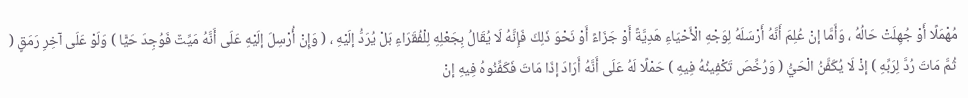مُهْمَلًا أَوْ جُهِلَتْ حَالُهُ ، وَأَمَّا إنْ عُلِمَ أَنَّهُ أَرْسَلَهُ لِوَجْهِ الْأَحْيَاءِ هَدِيَّةً أَوْ جَزَاءً أَوْ نَحْوَ ذَلِكَ فَإِنَّهُ لَا يُقَالُ بِجَعْلِهِ لِلْفُقَرَاءِ بَلْ يُرَدُّ إلَيْهِ ، ( وَإِنْ أُرْسِلَ إلَيْهِ عَلَى أَنَّهُ مَيِّتٌ فَوُجِدَ حَيًّا ) وَلَوْ عَلَى آخِرِ رَمَقٍ ( ثُمَّ مَاتَ رُدَّ لِرَبِّهِ ) إذْ لَا يُكَفَّنُ الْحَيُّ ( وَرُخِّصَ تَكْفِينُهُ فِيهِ ) حَمْلًا لَهُ عَلَى أَنَّهُ أَرَادَ إذَا مَاتَ فَكَفِّنُوهُ فِيهِ إنْ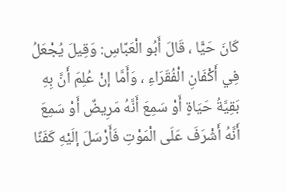كَانَ حَيًّا ، قَالَ أَبُو الْعَبَّاسِ: وَقِيلَ يُجْعَلُ فِي أَكْفَانِ الْفُقَرَاءِ ، وَأَمَّا إنْ عُلِمَ أَنَّ بِهِ بَقِيَّةُ حَيَاةٍ أَوْ سَمِعَ أَنَّهُ مَرِيضٌ أَوْ سَمِعَ أَنَّهُ أَشْرَفَ عَلَى الْمَوْتِ فَأَرْسَلَ إلَيْهِ كَفَنًا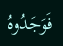فَوَجَدُوهُ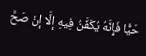حَيًّا فَإِنَّهُ يُكَفَّنُ فِيهِ إلَّا إنْ صَحَّ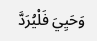وَحَيِيَ فَلْيُرَدَّ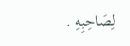لِصَاحِبِهِ .